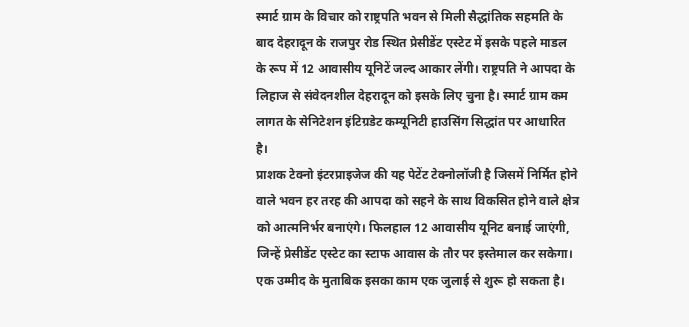स्मार्ट ग्राम के विचार को राष्ट्रपति भवन से मिली सैद्धांतिक सहमति के बाद देहरादून के राजपुर रोड स्थित प्रेसीडेंट एस्टेट में इसके पहले माडल के रूप में 12 आवासीय यूनिटें जल्द आकार लेंगी। राष्ट्रपति ने आपदा के लिहाज से संवेदनशील देहरादून को इसके लिए चुना है। स्मार्ट ग्राम कम लागत के सेनिटेशन इंटिग्रडेट कम्यूनिटी हाउसिंग सिद्धांत पर आधारित है।
प्राशक टेक्नो इंटरप्राइजेज की यह पेटेंट टेक्नोलॉजी है जिसमें निर्मित होने वाले भवन हर तरह की आपदा को सहने के साथ विकसित होने वाले क्षेत्र को आत्मनिर्भर बनाएंगे। फिलहाल 12 आवासीय यूनिट बनाई जाएंगी, जिन्हें प्रेसीडेंट एस्टेट का स्टाफ आवास के तौर पर इस्तेमाल कर सकेगा। एक उम्मीद के मुताबिक इसका काम एक जुलाई से शुरू हो सकता है।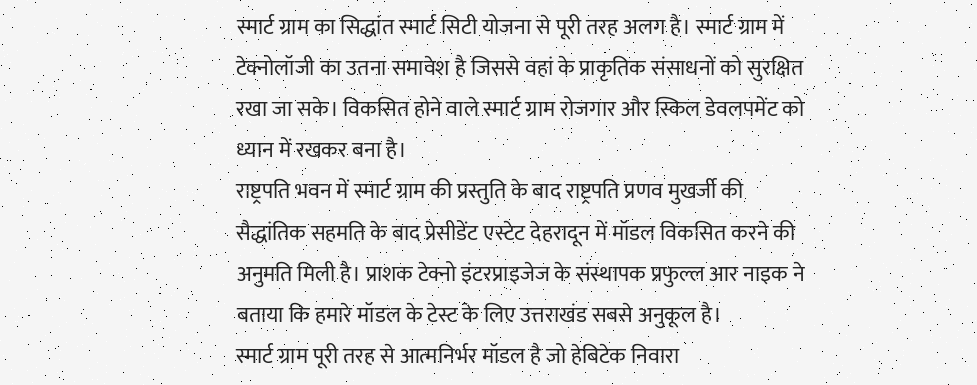स्मार्ट ग्राम का सिद्धांत स्मार्ट सिटी योजना से पूरी तरह अलग है। स्मार्ट ग्राम में टेक्नोलॉजी का उतना समावेश है जिससे वहां के प्राकृतिक संसाधनों को सुरक्षित रखा जा सके। विकसित होने वाले स्मार्ट ग्राम रोजगार और स्किल डेवलपमेंट को ध्यान में रखकर बना है।
राष्ट्रपति भवन में स्मार्ट ग्राम की प्रस्तुति के बाद राष्ट्रपति प्रणव मुखर्जी की सैद्धांतिक सहमति के बाद प्रेसीडेंट एस्टेट देहरादून में मॉडल विकसित करने की अनुमति मिली है। प्राशक टेक्नो इंटरप्राइजेज के संस्थापक प्रफुल्ल आर नाइक ने बताया कि हमारे मॉडल के टेस्ट के लिए उत्तराखंड सबसे अनुकूल है।
स्मार्ट ग्राम पूरी तरह से आत्मनिर्भर मॉडल है जो हेबिटेक निवारा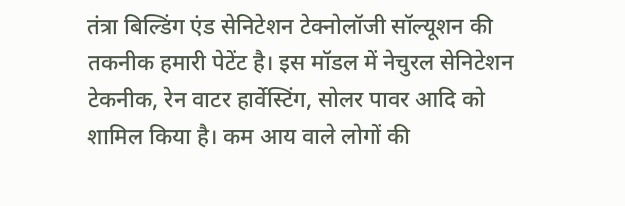तंत्रा बिल्डिंग एंड सेनिटेशन टेक्नोलॉजी सॉल्यूशन की तकनीक हमारी पेटेंट है। इस मॉडल में नेचुरल सेनिटेशन टेकनीक, रेन वाटर हार्वेस्टिंग, सोलर पावर आदि को शामिल किया है। कम आय वाले लोगों की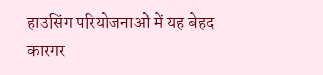हाउसिंग परियोजनाओं में यह बेहद कारगर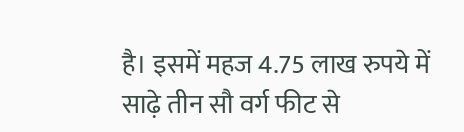है। इसमें महज 4.75 लाख रुपये में साढ़े तीन सौ वर्ग फीट से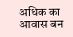अधिक का आवास बन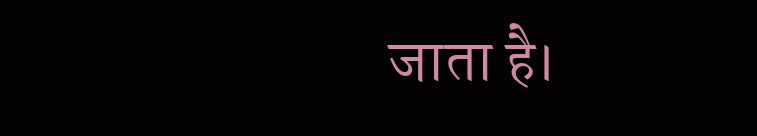जाता है।